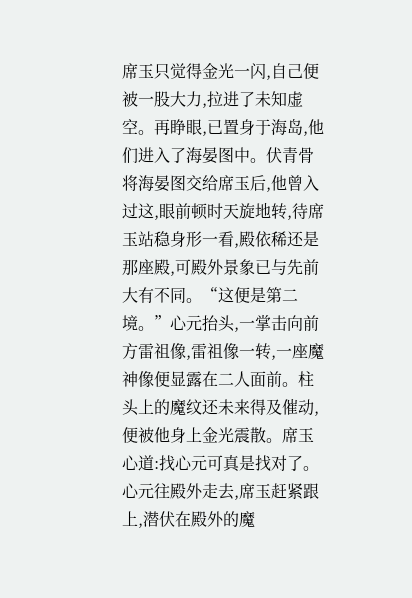席玉只觉得金光一闪,自己便被一股大力,拉进了未知虚空。再睁眼,已置身于海岛,他们进入了海晏图中。伏青骨将海晏图交给席玉后,他曾入过这,眼前顿时天旋地转,待席玉站稳身形一看,殿依稀还是那座殿,可殿外景象已与先前大有不同。“这便是第二境。”心元抬头,一掌击向前方雷祖像,雷祖像一转,一座魔神像便显露在二人面前。柱头上的魔纹还未来得及催动,便被他身上金光震散。席玉心道:找心元可真是找对了。心元往殿外走去,席玉赶紧跟上,潜伏在殿外的魔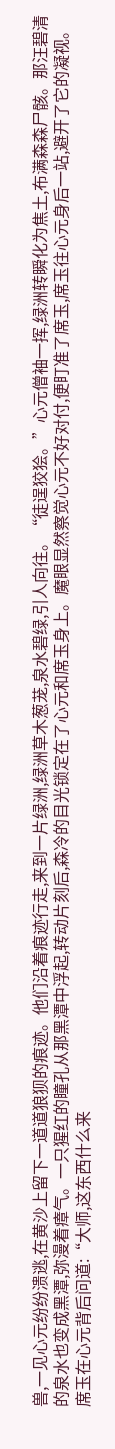兽,一见心元纷纷溃逃,在黄沙上留下一道道狼狈的痕迹。他们沿着痕迹行走,来到一片绿洲,绿洲草木葱茏,泉水碧绿,引人向往。“徒逞狡狯。”心元僧袖一挥,绿洲转瞬化为焦土,布满森森尸骸。那汪碧清的泉水也变成黑潭,弥漫着瘴气。一只猩红的瞳孔从那黑潭中浮起,转动片刻后,森冷的目光锁定在了心元和席玉身上。魔眼显然察觉心元不好对付,便盯准了席玉,席玉往心元身后一站,避开了它的凝视。席玉在心元背后问道:“大师,这东西什么来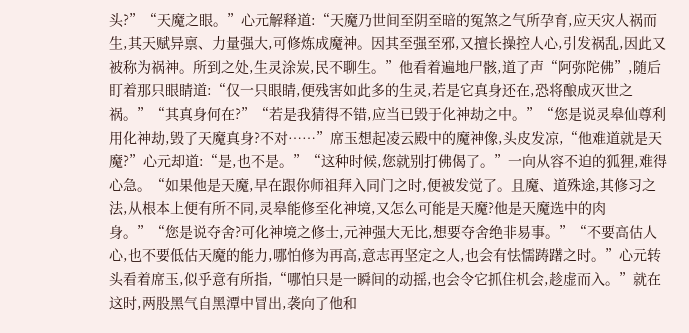头?”“天魔之眼。”心元解释道:“天魔乃世间至阴至暗的冤煞之气所孕育,应天灾人祸而生,其天赋异禀、力量强大,可修炼成魔神。因其至强至邪,又擅长操控人心,引发祸乱,因此又被称为祸神。所到之处,生灵涂炭,民不聊生。”他看着遍地尸骸,道了声“阿弥陀佛”,随后盯着那只眼睛道:“仅一只眼睛,便残害如此多的生灵,若是它真身还在,恐将酿成灭世之祸。”“其真身何在?”“若是我猜得不错,应当已毁于化神劫之中。”“您是说灵皋仙尊利用化神劫,毁了天魔真身?不对……”席玉想起凌云殿中的魔神像,头皮发凉,“他难道就是天魔?”心元却道:“是,也不是。”“这种时候,您就别打佛偈了。”一向从容不迫的狐狸,难得心急。“如果他是天魔,早在跟你师祖拜入同门之时,便被发觉了。且魔、道殊途,其修习之法,从根本上便有所不同,灵皋能修至化神境,又怎么可能是天魔?他是天魔选中的肉身。”“您是说夺舍?可化神境之修士,元神强大无比,想要夺舍绝非易事。”“不要高估人心,也不要低估天魔的能力,哪怕修为再高,意志再坚定之人,也会有怯懦踌躇之时。”心元转头看着席玉,似乎意有所指,“哪怕只是一瞬间的动摇,也会令它抓住机会,趁虚而入。”就在这时,两股黑气自黑潭中冒出,袭向了他和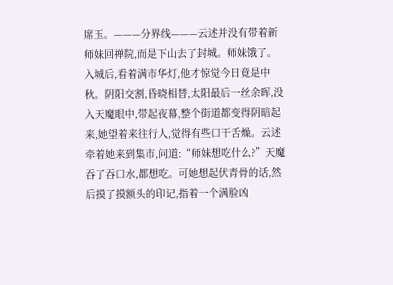席玉。———分界线———云述并没有带着新师妹回禅院,而是下山去了封城。师妹饿了。入城后,看着满市华灯,他才惊觉今日竟是中秋。阴阳交割,昏晓相替,太阳最后一丝余晖,没入天魔眼中,带起夜幕,整个街道都变得阴暗起来,她望着来往行人,觉得有些口干舌燥。云述牵着她来到集市,问道:“师妹想吃什么?”天魔吞了吞口水,都想吃。可她想起伏青骨的话,然后摸了摸额头的印记,指着一个满脸凶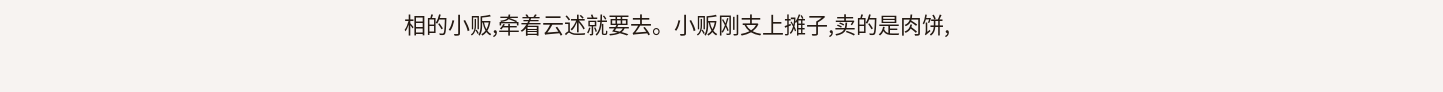相的小贩,牵着云述就要去。小贩刚支上摊子,卖的是肉饼,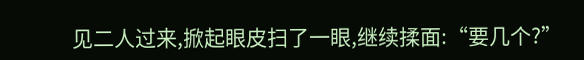见二人过来,掀起眼皮扫了一眼,继续揉面:“要几个?”